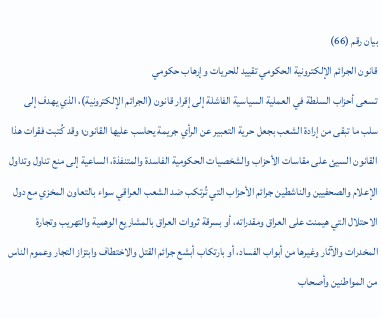بيان رقم (66)
قانون الجرائم الإلكترونية الحكومي تقييد للحريات وإرهاب حكومي
تسعى أحزاب السلطة في العملية السياسية الفاشلة إلى إقرار قانون (الجرائم الإلكترونية)، الذي يهدف إلى سلب ما تبقى من إرادة الشعب بجعل حرية التعبير عن الرأي جريمة يحاسب عليها القانون؛ وقد كُتبت فقرات هذا القانون السيئ على مقاسات الأحزاب والشخصيات الحكومية الفاسدة والمتنفذة، الساعية إلى منع تناول وتداول الإعلام والصحفيين والناشطين جرائم الأحزاب التي تُرتكب ضد الشعب العراقي سواء بالتعاون المخزي مع دول الاحتلال التي هيمنت على العراق ومقدراته، أو بسرقة ثروات العراق بالمشاريع الوهمية والتهريب وتجارة المخدرات والآثار وغيرها من أبواب الفساد، أو بارتكاب أبشع جرائم القتل والاختطاف وابتزاز التجار وعموم الناس من المواطنين وأصحاب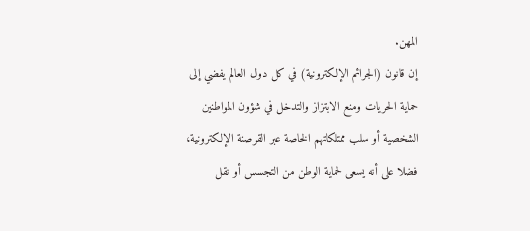المهن.
إن قانون (الجرائم الإلكترونية) في كل دول العالم يفضي إلى حماية الحريات ومنع الابتزاز والتدخل في شؤون المواطنين الشخصية أو سلب ممتلكاتهم الخاصة عبر القرصنة الإلكترونية، فضلا على أنه يسعى لحماية الوطن من التجسس أو نقل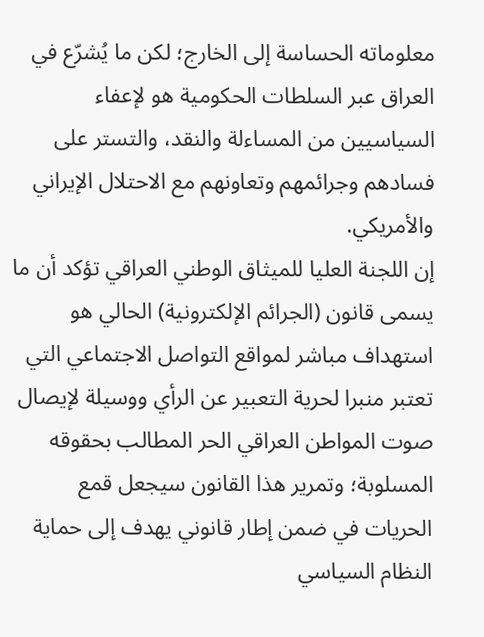معلوماته الحساسة إلى الخارج؛ لكن ما يُشرّع في العراق عبر السلطات الحكومية هو لإعفاء السياسيين من المساءلة والنقد، والتستر على فسادهم وجرائمهم وتعاونهم مع الاحتلال الإيراني والأمريكي.
إن اللجنة العليا للميثاق الوطني العراقي تؤكد أن ما يسمى قانون (الجرائم الإلكترونية) الحالي هو استهداف مباشر لمواقع التواصل الاجتماعي التي تعتبر منبرا لحرية التعبير عن الرأي ووسيلة لإيصال صوت المواطن العراقي الحر المطالب بحقوقه المسلوبة؛ وتمرير هذا القانون سيجعل قمع الحريات في ضمن إطار قانوني يهدف إلى حماية النظام السياسي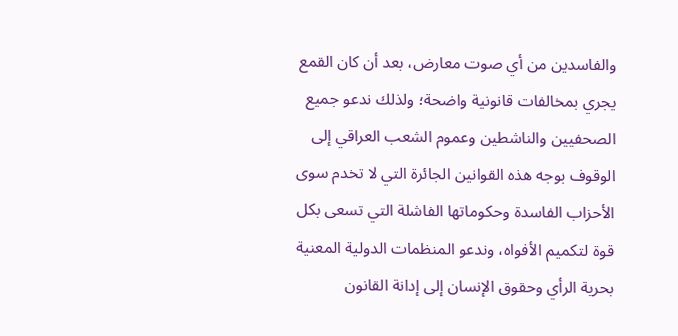والفاسدين من أي صوت معارض، بعد أن كان القمع يجري بمخالفات قانونية واضحة؛ ولذلك ندعو جميع الصحفيين والناشطين وعموم الشعب العراقي إلى الوقوف بوجه هذه القوانين الجائرة التي لا تخدم سوى الأحزاب الفاسدة وحكوماتها الفاشلة التي تسعى بكل قوة لتكميم الأفواه، وندعو المنظمات الدولية المعنية بحرية الرأي وحقوق الإنسان إلى إدانة القانون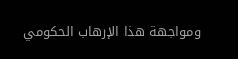ومواجهة هذا الإرهاب الحكومي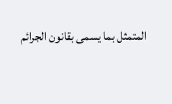المتمثل بما يسمى بقانون الجرائم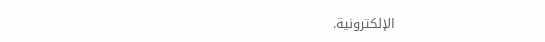الإلكترونية.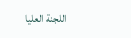اللجنة العليا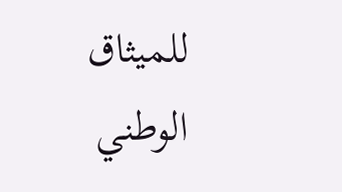للميثاق الوطني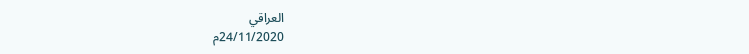العراقي
24/11/2020م